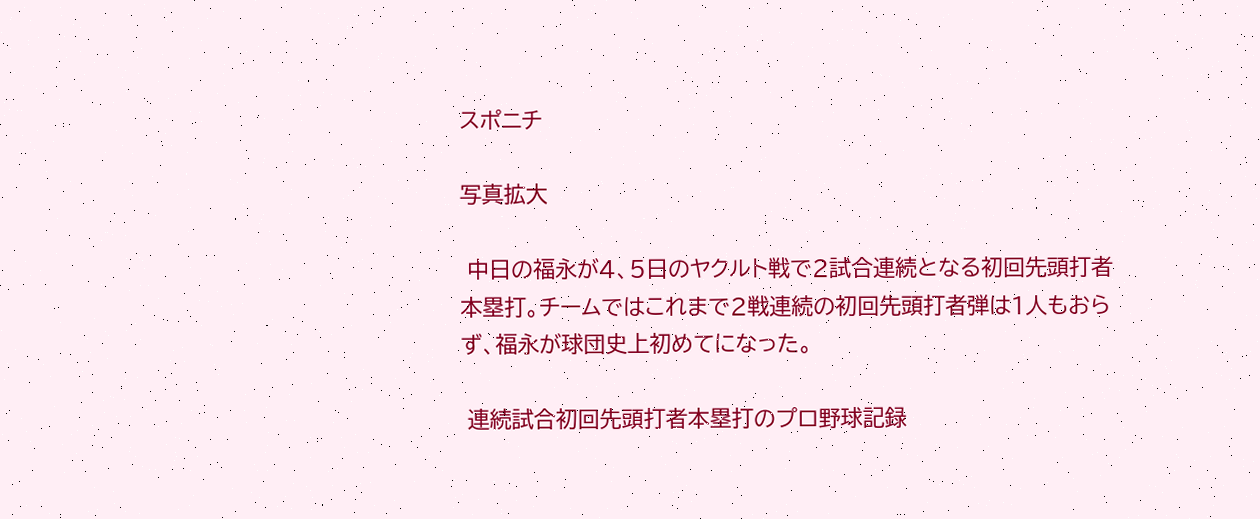スポニチ

写真拡大

 中日の福永が4、5日のヤクルト戦で2試合連続となる初回先頭打者本塁打。チームではこれまで2戦連続の初回先頭打者弾は1人もおらず、福永が球団史上初めてになった。

 連続試合初回先頭打者本塁打のプロ野球記録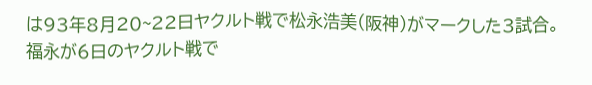は93年8月20~22日ヤクルト戦で松永浩美(阪神)がマークした3試合。福永が6日のヤクルト戦で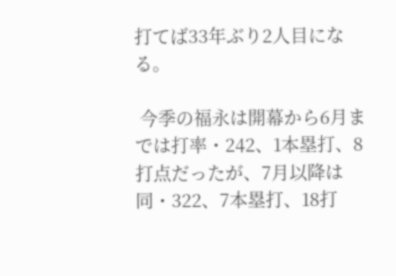打てば33年ぶり2人目になる。

 今季の福永は開幕から6月までは打率・242、1本塁打、8打点だったが、7月以降は同・322、7本塁打、18打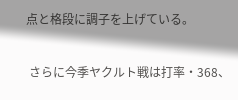点と格段に調子を上げている。

 さらに今季ヤクルト戦は打率・368、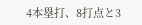4本塁打、8打点と3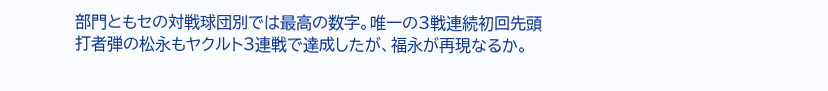部門ともセの対戦球団別では最高の数字。唯一の3戦連続初回先頭打者弾の松永もヤクルト3連戦で達成したが、福永が再現なるか。